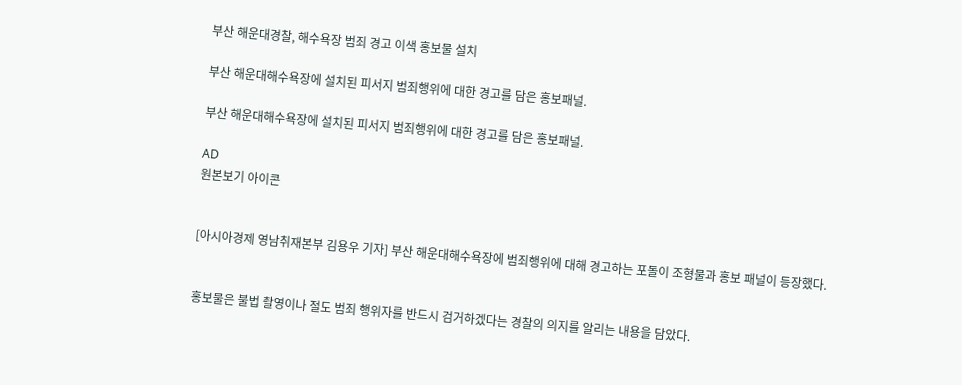부산 해운대경찰, 해수욕장 범죄 경고 이색 홍보물 설치

부산 해운대해수욕장에 설치된 피서지 범죄행위에 대한 경고를 담은 홍보패널.

부산 해운대해수욕장에 설치된 피서지 범죄행위에 대한 경고를 담은 홍보패널.

AD
원본보기 아이콘


[아시아경제 영남취재본부 김용우 기자] 부산 해운대해수욕장에 범죄행위에 대해 경고하는 포돌이 조형물과 홍보 패널이 등장했다.


홍보물은 불법 촬영이나 절도 범죄 행위자를 반드시 검거하겠다는 경찰의 의지를 알리는 내용을 담았다.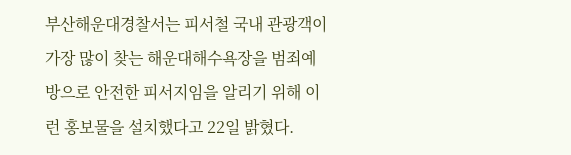부산해운대경찰서는 피서철 국내 관광객이 가장 많이 찾는 해운대해수욕장을 범죄예방으로 안전한 피서지임을 알리기 위해 이런 홍보물을 설치했다고 22일 밝혔다.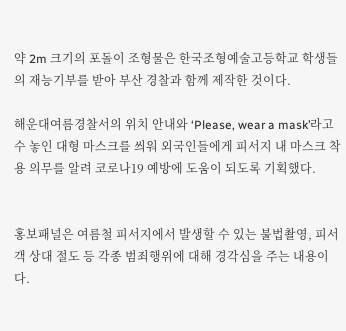약 2m 크기의 포돌이 조형물은 한국조형예술고등학교 학생들의 재능기부를 받아 부산 경찰과 함께 제작한 것이다.

해운대여름경찰서의 위치 안내와 ‘Please, wear a mask’라고 수 놓인 대형 마스크를 씌워 외국인들에게 피서지 내 마스크 착용 의무를 알려 코로나19 예방에 도움이 되도록 기획했다.


홍보패널은 여름철 피서지에서 발생할 수 있는 불법촬영, 피서객 상대 절도 등 각종 범죄행위에 대해 경각심을 주는 내용이다.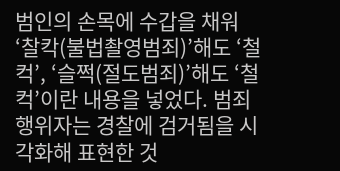범인의 손목에 수갑을 채워 ‘찰칵(불법촬영범죄)’해도 ‘철컥’, ‘슬쩍(절도범죄)’해도 ‘철컥’이란 내용을 넣었다. 범죄 행위자는 경찰에 검거됨을 시각화해 표현한 것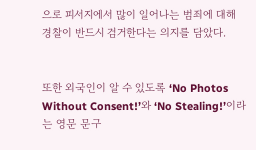으로 피서지에서 많이 일어나는 범죄에 대해 경찰이 반드시 검거한다는 의지를 담았다.


또한 외국인이 알 수 있도록 ‘No Photos Without Consent!’와 ‘No Stealing!’이라는 영문 문구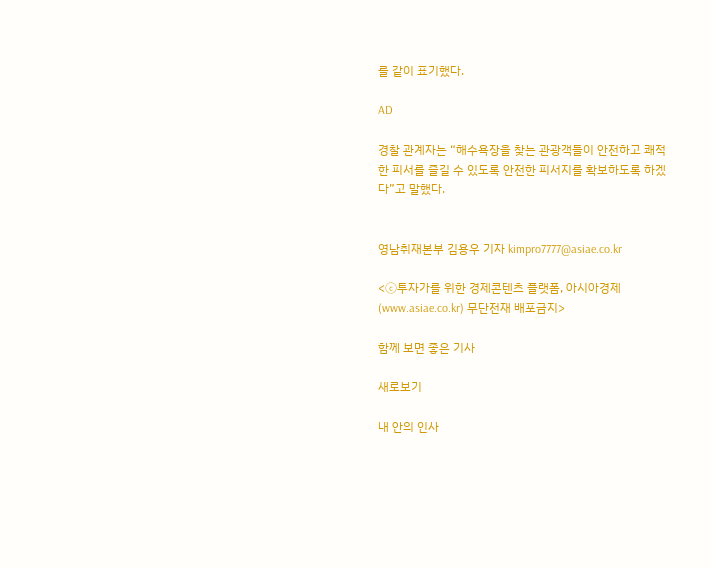를 같이 표기했다.

AD

경찰 관계자는 “해수욕장을 찾는 관광객들이 안전하고 쾌적한 피서를 즐길 수 있도록 안전한 피서지를 확보하도록 하겠다”고 말했다.


영남취재본부 김용우 기자 kimpro7777@asiae.co.kr

<ⓒ투자가를 위한 경제콘텐츠 플랫폼, 아시아경제(www.asiae.co.kr) 무단전재 배포금지>

함께 보면 좋은 기사

새로보기

내 안의 인사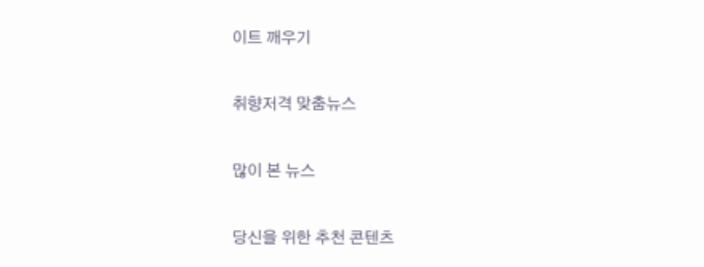이트 깨우기

취향저격 맞춤뉴스

많이 본 뉴스

당신을 위한 추천 콘텐츠